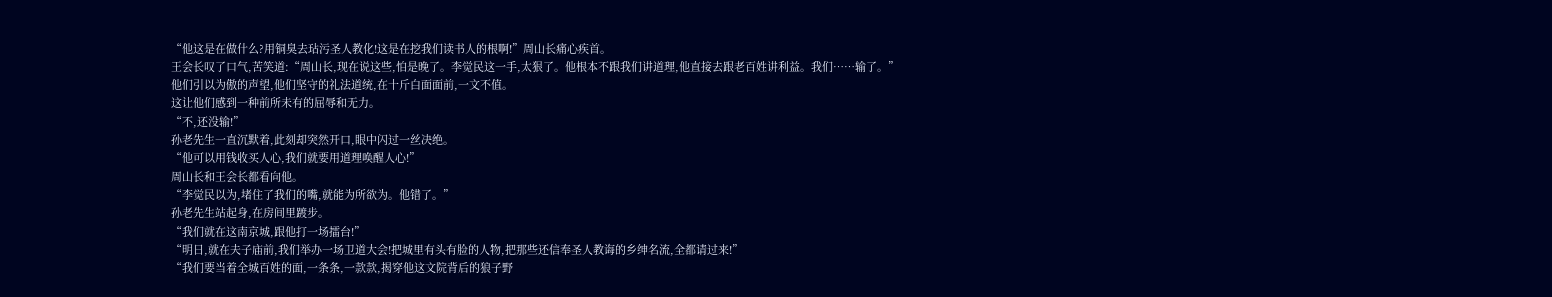“他这是在做什么?用铜臭去玷污圣人教化!这是在挖我们读书人的根啊!”周山长痛心疾首。
王会长叹了口气,苦笑道:“周山长,现在说这些,怕是晚了。李觉民这一手,太狠了。他根本不跟我们讲道理,他直接去跟老百姓讲利益。我们……输了。”
他们引以为傲的声望,他们坚守的礼法道统,在十斤白面面前,一文不值。
这让他们感到一种前所未有的屈辱和无力。
“不,还没输!”
孙老先生一直沉默着,此刻却突然开口,眼中闪过一丝决绝。
“他可以用钱收买人心,我们就要用道理唤醒人心!”
周山长和王会长都看向他。
“李觉民以为,堵住了我们的嘴,就能为所欲为。他错了。”
孙老先生站起身,在房间里踱步。
“我们就在这南京城,跟他打一场擂台!”
“明日,就在夫子庙前,我们举办一场卫道大会!把城里有头有脸的人物,把那些还信奉圣人教诲的乡绅名流,全都请过来!”
“我们要当着全城百姓的面,一条条,一款款,揭穿他这文院背后的狼子野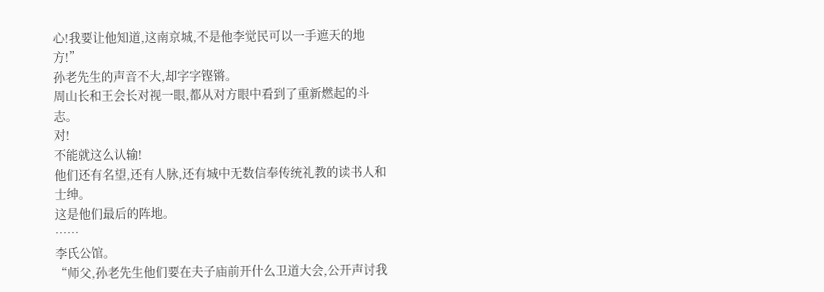心!我要让他知道,这南京城,不是他李觉民可以一手遮天的地方!”
孙老先生的声音不大,却字字铿锵。
周山长和王会长对视一眼,都从对方眼中看到了重新燃起的斗志。
对!
不能就这么认输!
他们还有名望,还有人脉,还有城中无数信奉传统礼教的读书人和士绅。
这是他们最后的阵地。
……
李氏公馆。
“师父,孙老先生他们要在夫子庙前开什么卫道大会,公开声讨我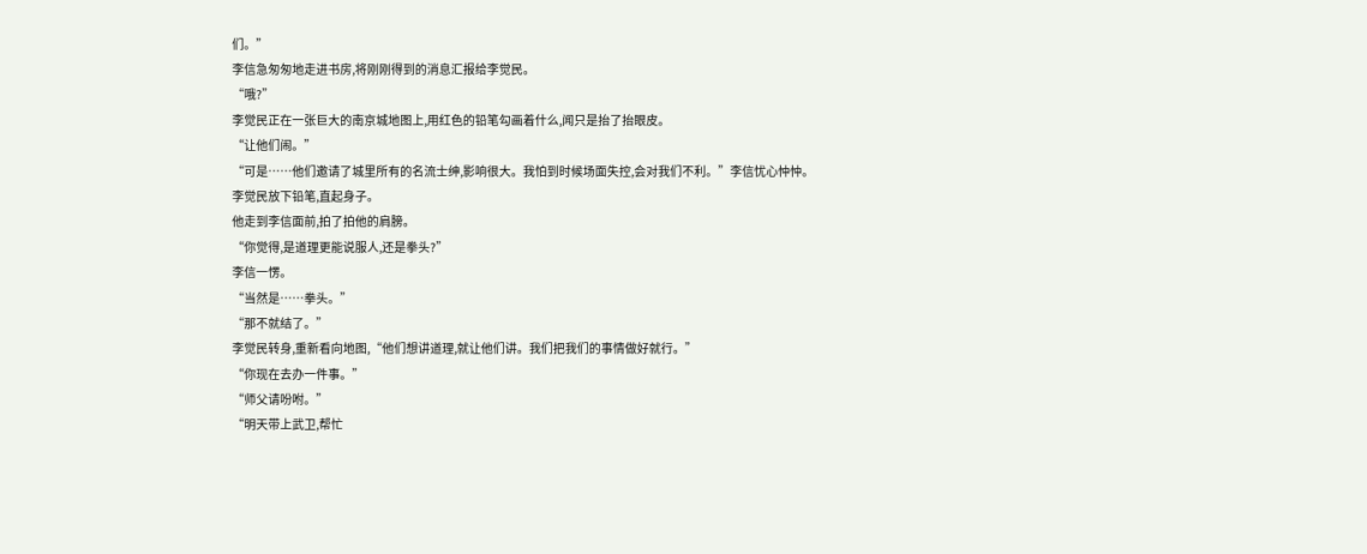们。”
李信急匆匆地走进书房,将刚刚得到的消息汇报给李觉民。
“哦?”
李觉民正在一张巨大的南京城地图上,用红色的铅笔勾画着什么,闻只是抬了抬眼皮。
“让他们闹。”
“可是……他们邀请了城里所有的名流士绅,影响很大。我怕到时候场面失控,会对我们不利。”李信忧心忡忡。
李觉民放下铅笔,直起身子。
他走到李信面前,拍了拍他的肩膀。
“你觉得,是道理更能说服人,还是拳头?”
李信一愣。
“当然是……拳头。”
“那不就结了。”
李觉民转身,重新看向地图,“他们想讲道理,就让他们讲。我们把我们的事情做好就行。”
“你现在去办一件事。”
“师父请吩咐。”
“明天带上武卫,帮忙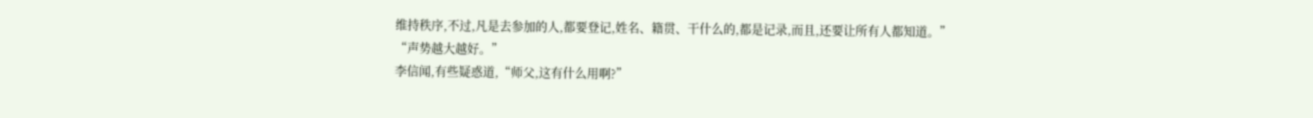维持秩序,不过,凡是去参加的人,都要登记,姓名、籍贯、干什么的,都是记录,而且,还要让所有人都知道。”
“声势越大越好。”
李信闻,有些疑惑道,“师父,这有什么用啊?”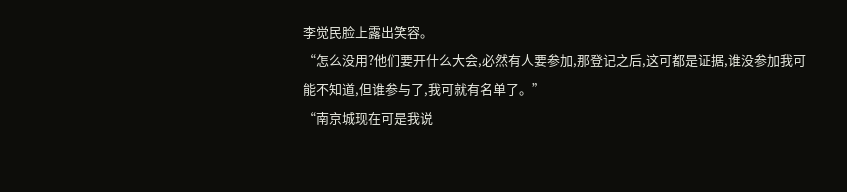李觉民脸上露出笑容。
“怎么没用?他们要开什么大会,必然有人要参加,那登记之后,这可都是证据,谁没参加我可能不知道,但谁参与了,我可就有名单了。”
“南京城现在可是我说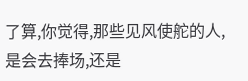了算,你觉得,那些见风使舵的人,是会去捧场,还是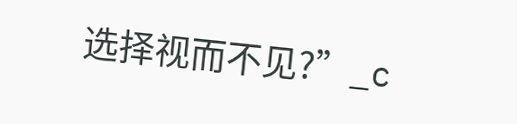选择视而不见?”_c